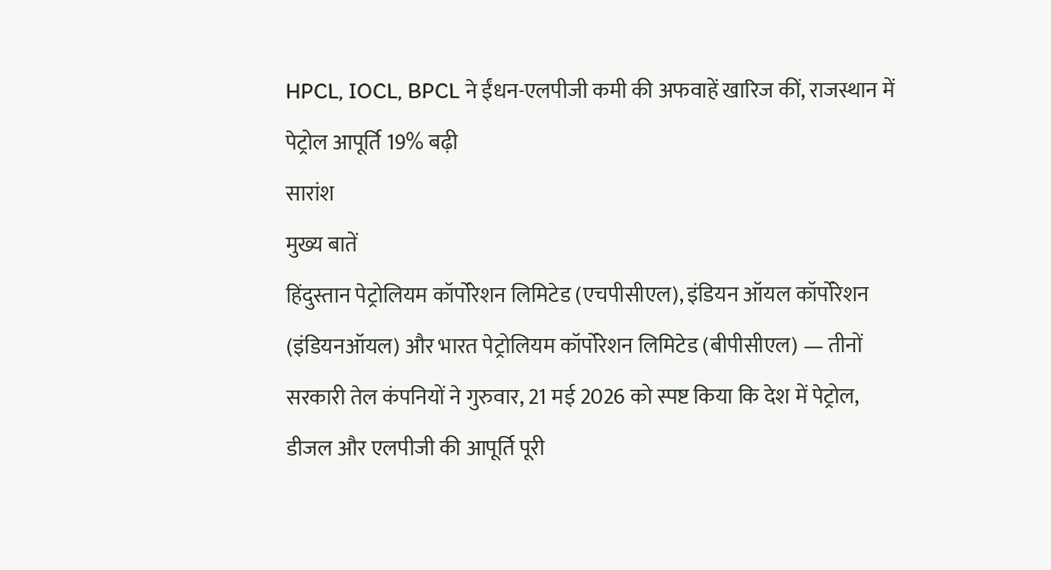HPCL, IOCL, BPCL ने ईंधन-एलपीजी कमी की अफवाहें खारिज कीं, राजस्थान में पेट्रोल आपूर्ति 19% बढ़ी
सारांश
मुख्य बातें
हिंदुस्तान पेट्रोलियम कॉर्पोरेशन लिमिटेड (एचपीसीएल), इंडियन ऑयल कॉर्पोरेशन (इंडियनऑयल) और भारत पेट्रोलियम कॉर्पोरेशन लिमिटेड (बीपीसीएल) — तीनों सरकारी तेल कंपनियों ने गुरुवार, 21 मई 2026 को स्पष्ट किया कि देश में पेट्रोल, डीजल और एलपीजी की आपूर्ति पूरी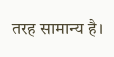तरह सामान्य है।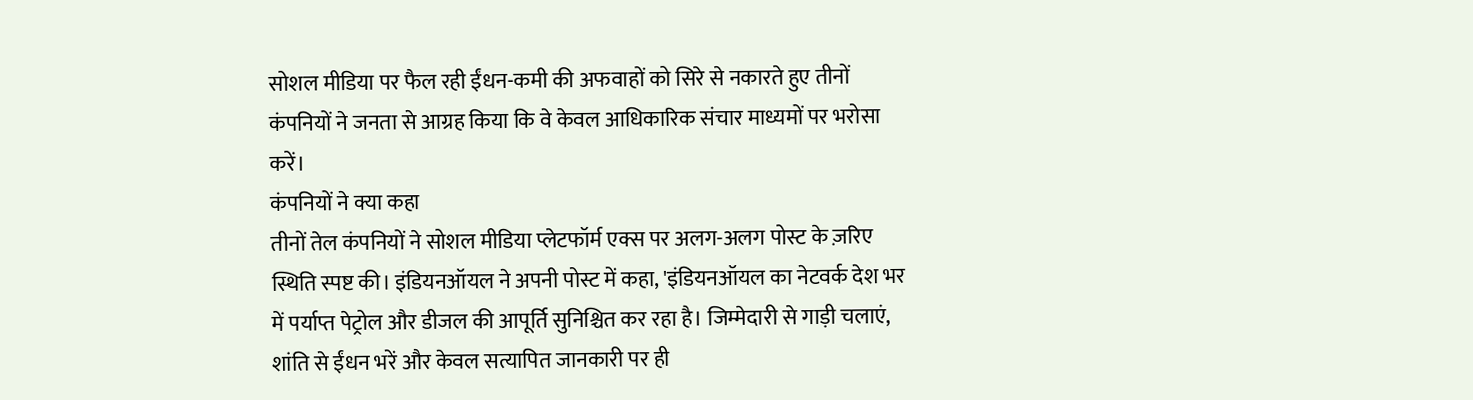सोशल मीडिया पर फैल रही ईंधन-कमी की अफवाहों को सिरे से नकारते हुए तीनों कंपनियों ने जनता से आग्रह किया कि वे केवल आधिकारिक संचार माध्यमों पर भरोसा करें।
कंपनियों ने क्या कहा
तीनों तेल कंपनियों ने सोशल मीडिया प्लेटफॉर्म एक्स पर अलग-अलग पोस्ट के ज़रिए स्थिति स्पष्ट की। इंडियनऑयल ने अपनी पोस्ट में कहा, 'इंडियनऑयल का नेटवर्क देश भर में पर्याप्त पेट्रोल और डीजल की आपूर्ति सुनिश्चित कर रहा है। जिम्मेदारी से गाड़ी चलाएं, शांति से ईंधन भरें और केवल सत्यापित जानकारी पर ही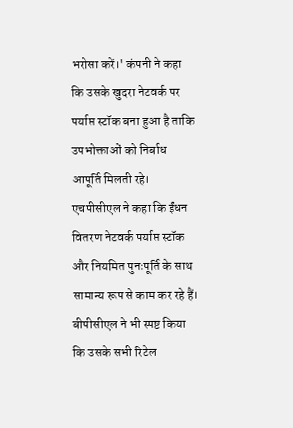भरोसा करें।' कंपनी ने कहा कि उसके खुदरा नेटवर्क पर पर्याप्त स्टॉक बना हुआ है ताकि उपभोक्ताओं को निर्बाध आपूर्ति मिलती रहे।
एचपीसीएल ने कहा कि ईंधन वितरण नेटवर्क पर्याप्त स्टॉक और नियमित पुनःपूर्ति के साथ सामान्य रूप से काम कर रहे हैं। बीपीसीएल ने भी स्पष्ट किया कि उसके सभी रिटेल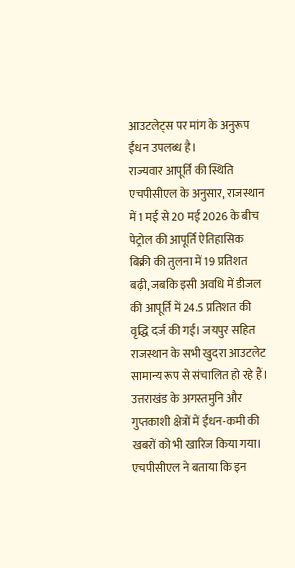आउटलेट्स पर मांग के अनुरूप ईंधन उपलब्ध है।
राज्यवार आपूर्ति की स्थिति
एचपीसीएल के अनुसार, राजस्थान में 1 मई से 20 मई 2026 के बीच पेट्रोल की आपूर्ति ऐतिहासिक बिक्री की तुलना में 19 प्रतिशत बढ़ी, जबकि इसी अवधि में डीजल की आपूर्ति में 24.5 प्रतिशत की वृद्धि दर्ज की गई। जयपुर सहित राजस्थान के सभी खुदरा आउटलेट सामान्य रूप से संचालित हो रहे हैं।
उत्तराखंड के अगस्तमुनि और गुप्तकाशी क्षेत्रों में ईंधन-कमी की खबरों को भी खारिज किया गया। एचपीसीएल ने बताया कि इन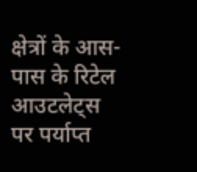क्षेत्रों के आस-पास के रिटेल आउटलेट्स पर पर्याप्त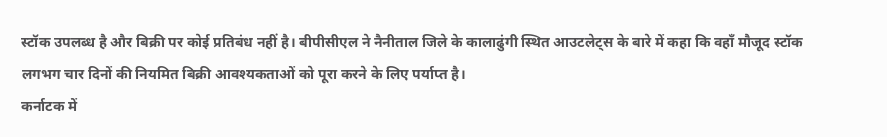स्टॉक उपलब्ध है और बिक्री पर कोई प्रतिबंध नहीं है। बीपीसीएल ने नैनीताल जिले के कालाढुंगी स्थित आउटलेट्स के बारे में कहा कि वहाँ मौजूद स्टॉक लगभग चार दिनों की नियमित बिक्री आवश्यकताओं को पूरा करने के लिए पर्याप्त है।
कर्नाटक में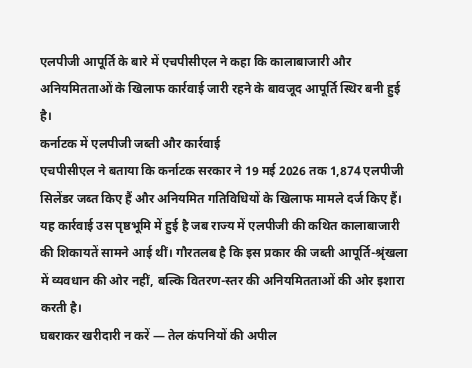एलपीजी आपूर्ति के बारे में एचपीसीएल ने कहा कि कालाबाजारी और अनियमितताओं के खिलाफ कार्रवाई जारी रहने के बावजूद आपूर्ति स्थिर बनी हुई है।
कर्नाटक में एलपीजी जब्ती और कार्रवाई
एचपीसीएल ने बताया कि कर्नाटक सरकार ने 19 मई 2026 तक 1,874 एलपीजी सिलेंडर जब्त किए हैं और अनियमित गतिविधियों के खिलाफ मामले दर्ज किए हैं। यह कार्रवाई उस पृष्ठभूमि में हुई है जब राज्य में एलपीजी की कथित कालाबाजारी की शिकायतें सामने आई थीं। गौरतलब है कि इस प्रकार की जब्ती आपूर्ति-श्रृंखला में व्यवधान की ओर नहीं, बल्कि वितरण-स्तर की अनियमितताओं की ओर इशारा करती है।
घबराकर खरीदारी न करें — तेल कंपनियों की अपील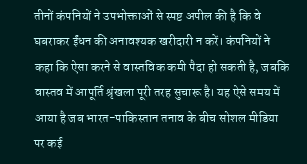तीनों कंपनियों ने उपभोक्ताओं से स्पष्ट अपील की है कि वे घबराकर ईंधन की अनावश्यक खरीदारी न करें। कंपनियों ने कहा कि ऐसा करने से वास्तविक कमी पैदा हो सकती है, जबकि वास्तव में आपूर्ति श्रृंखला पूरी तरह सुचारू है। यह ऐसे समय में आया है जब भारत-पाकिस्तान तनाव के बीच सोशल मीडिया पर कई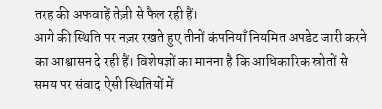तरह की अफवाहें तेज़ी से फैल रही हैं।
आगे की स्थिति पर नज़र रखते हुए तीनों कंपनियाँ नियमित अपडेट जारी करने का आश्वासन दे रही हैं। विशेषज्ञों का मानना है कि आधिकारिक स्रोतों से समय पर संवाद ऐसी स्थितियों में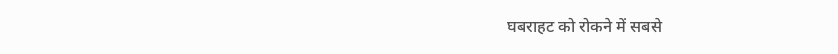घबराहट को रोकने में सबसे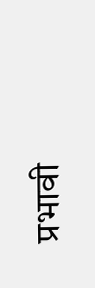प्रभावी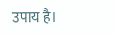उपाय है।